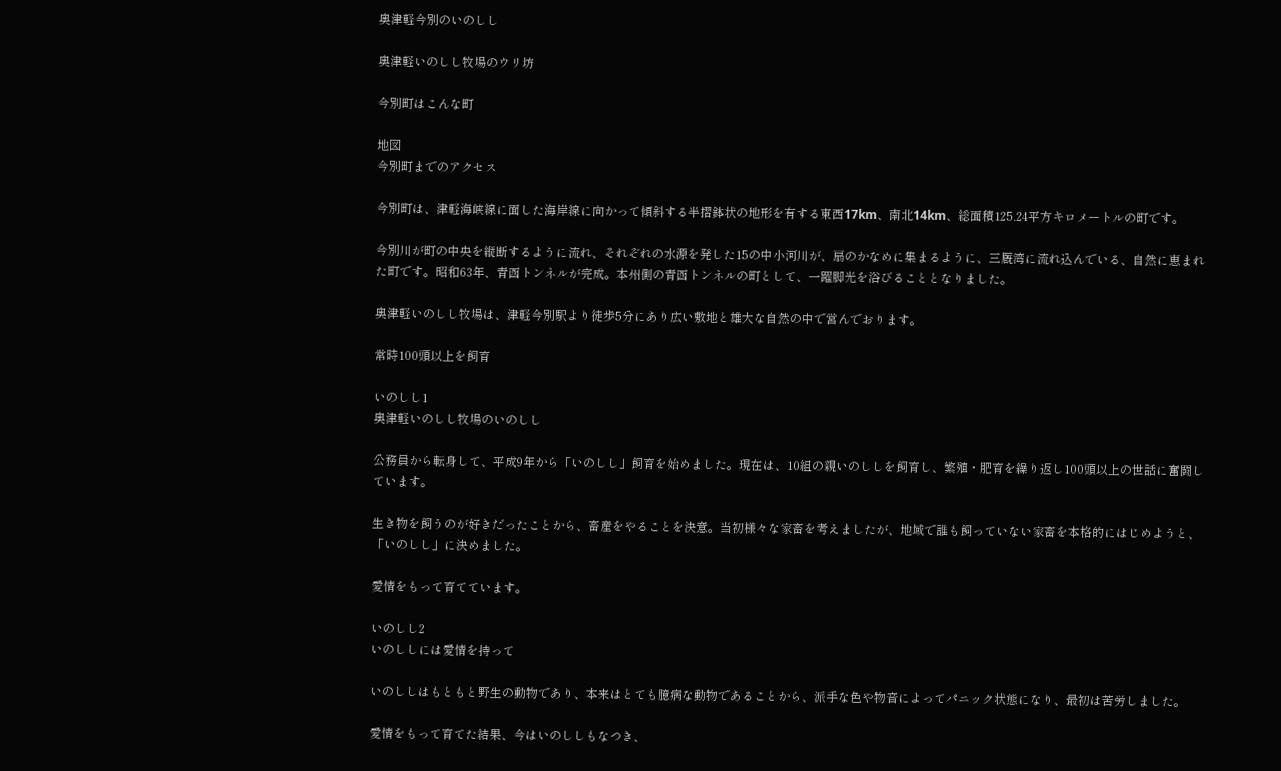奥津軽今別のいのしし

奥津軽いのしし牧場のウリ坊

今別町はこんな町

地図
今別町までのアクセス

今別町は、津軽海峡線に面した海岸線に向かって傾斜する半摺鉢状の地形を有する東西17km、南北14km、総面積125.24平方キロメートルの町です。

今別川が町の中央を縦断するように流れ、それぞれの水源を発した15の中小河川が、扇のかなめに集まるように、三厩湾に流れ込んでいる、自然に恵まれた町です。昭和63年、青函トンネルが完成。本州側の青函トンネルの町として、一躍脚光を浴びることとなりました。

奥津軽いのしし牧場は、津軽今別駅より徒歩5分にあり広い敷地と雄大な自然の中で営んでおります。

常時100頭以上を飼育

いのしし1
奥津軽いのしし牧場のいのしし

公務員から転身して、平成9年から「いのしし」飼育を始めました。現在は、10組の親いのししを飼育し、繁殖・肥育を繰り返し100頭以上の世話に奮闘しています。

生き物を飼うのが好きだったことから、畜産をやることを決意。当初様々な家畜を考えましたが、地域で誰も飼っていない家畜を本格的にはじめようと、「いのしし」に決めました。

愛情をもって育てています。

いのしし2
いのししには愛情を持って

いのししはもともと野生の動物であり、本来はとても臆病な動物であることから、派手な色や物音によってパニック状態になり、最初は苦労しました。

愛情をもって育てた結果、今はいのししもなつき、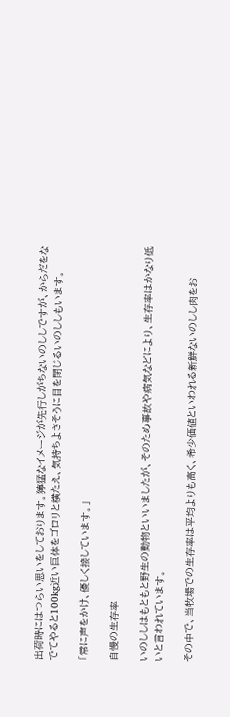出荷時にはつらい思いをしております。獰猛なイメージが先行しがちないのししですが、からだをなでてやると100kg近い巨体をゴロリと横たえ、気持ちよさそうに目を閉じるいのししもいます。

「常に声をかけ、優しく接しています。」

自慢の生存率

いのししはもともと野生の動物といいましたが、そのため事故や病気などにより、生存率はかなり低いと言われています。

その中で、当牧場での生存率は平均よりも高く、希少価値といわれる新鮮ないのしし肉をお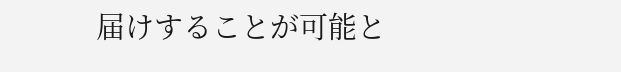届けすることが可能と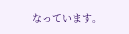なっています。